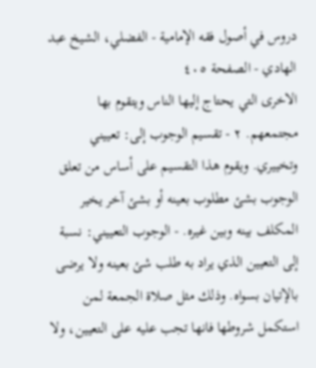دروس في أصول فقه الإمامية - الفضلي، الشيخ عبد الهادي - الصفحة ٤٠٥
الاخرى التي يحتاج إليها الناس ويتقوم بها مجتمعهم. ٢ - تقسيم الوجوب إلى: تعييني وتخييري. ويقوم هذا التقسيم على أساس من تعلق الوجوب بشئ مطلوب بعينه أو بشئ آخر يخير المكلف بينه وبين غيره. - الوجوب التعييني: نسبة إلى التعيين الذي يراد به طلب شئ بعينه ولا يرضى بالإتيان بسواه. وذلك مثل صلاة الجمعة لمن استكمل شروطها فانها تجب عليه على التعيين، ولا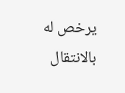يرخص له بالانتقال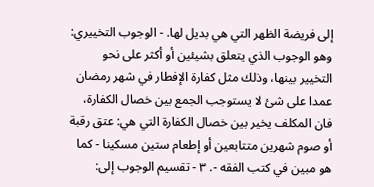إلى فريضة الظهر التي هي بديل لها. - الوجوب التخييري: وهو الوجوب الذي يتعلق بشيئين أو أكثر على نحو التخيير بينها، وذلك مثل كفارة الإفطار في شهر رمضان عمدا على شئ لا يستوجب الجمع بين خصال الكفارة، فان المكلف يخير بين خصال الكفارة التي هي: عتق رقبة أو صوم شهرين متتابعين أو إطعام ستين مسكينا - كما هو مبين في كتب الفقه -. ٣ - تقسيم الوجوب إلى: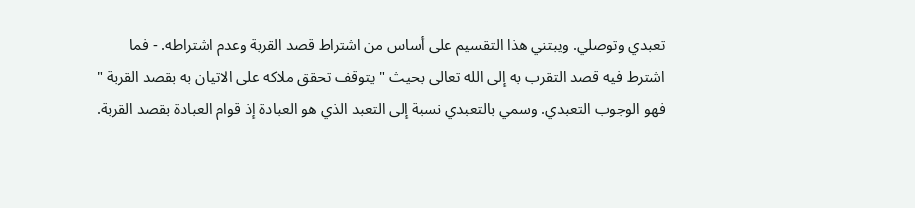تعبدي وتوصلي. ويبتني هذا التقسيم على أساس من اشتراط قصد القربة وعدم اشتراطه. - فما اشترط فيه قصد التقرب به إلى الله تعالى بحيث " يتوقف تحقق ملاكه على الاتيان به بقصد القربة " فهو الوجوب التعبدي. وسمي بالتعبدي نسبة إلى التعبد الذي هو العبادة إذ قوام العبادة بقصد القربة.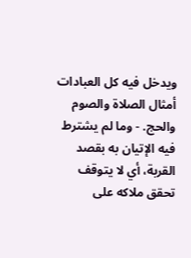ويدخل فيه كل العبادات أمثال الصلاة والصوم والحج. - وما لم يشترط فيه الإتيان به بقصد القربة، أي لا يتوقف تحقق ملاكه على